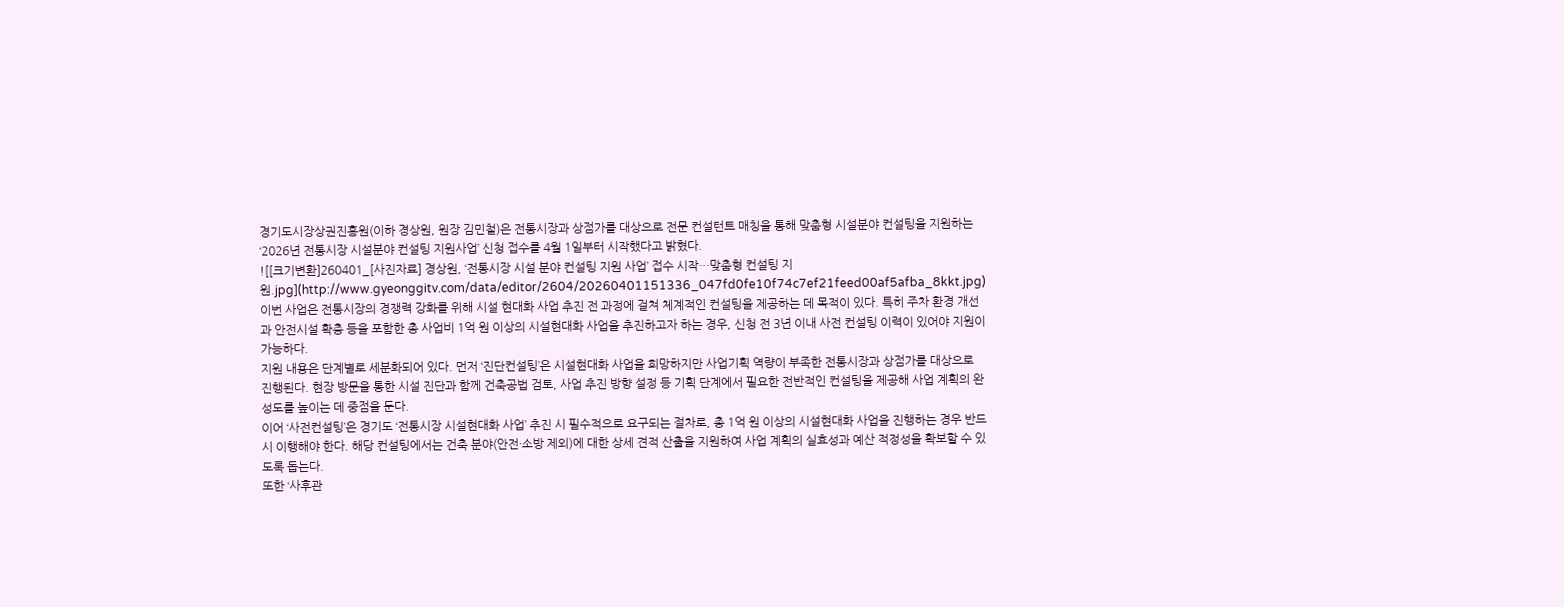경기도시장상권진흥원(이하 경상원, 원장 김민철)은 전통시장과 상점가를 대상으로 전문 컨설턴트 매칭을 통해 맞춤형 시설분야 컨설팅을 지원하는 ‘2026년 전통시장 시설분야 컨설팅 지원사업’ 신청 접수를 4월 1일부터 시작했다고 밝혔다.
![[크기변환]260401_[사진자료] 경상원, ‘전통시장 시설 분야 컨설팅 지원 사업’ 접수 시작…맞춤형 컨설팅 지원.jpg](http://www.gyeonggitv.com/data/editor/2604/20260401151336_047fd0fe10f74c7ef21feed00af5afba_8kkt.jpg)
이번 사업은 전통시장의 경쟁력 강화를 위해 시설 현대화 사업 추진 전 과정에 걸쳐 체계적인 컨설팅을 제공하는 데 목적이 있다. 특히 주차 환경 개선과 안전시설 확충 등을 포함한 총 사업비 1억 원 이상의 시설현대화 사업을 추진하고자 하는 경우, 신청 전 3년 이내 사전 컨설팅 이력이 있어야 지원이 가능하다.
지원 내용은 단계별로 세분화되어 있다. 먼저 ‘진단컨설팅’은 시설현대화 사업을 희망하지만 사업기획 역량이 부족한 전통시장과 상점가를 대상으로 진행된다. 현장 방문을 통한 시설 진단과 함께 건축공법 검토, 사업 추진 방향 설정 등 기획 단계에서 필요한 전반적인 컨설팅을 제공해 사업 계획의 완성도를 높이는 데 중점을 둔다.
이어 ‘사전컨설팅’은 경기도 ‘전통시장 시설현대화 사업’ 추진 시 필수적으로 요구되는 절차로, 총 1억 원 이상의 시설현대화 사업을 진행하는 경우 반드시 이행해야 한다. 해당 컨설팅에서는 건축 분야(안전·소방 제외)에 대한 상세 견적 산출을 지원하여 사업 계획의 실효성과 예산 적정성을 확보할 수 있도록 돕는다.
또한 ‘사후관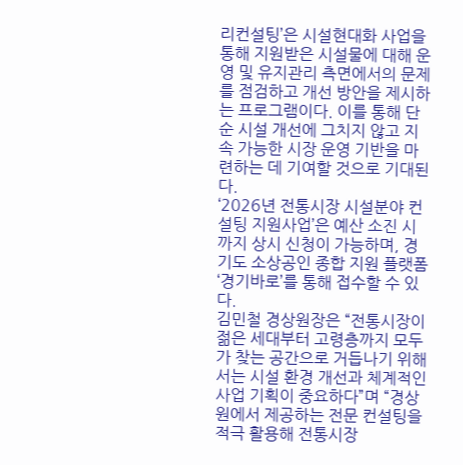리컨설팅’은 시설현대화 사업을 통해 지원받은 시설물에 대해 운영 및 유지관리 측면에서의 문제를 점검하고 개선 방안을 제시하는 프로그램이다. 이를 통해 단순 시설 개선에 그치지 않고 지속 가능한 시장 운영 기반을 마련하는 데 기여할 것으로 기대된다.
‘2026년 전통시장 시설분야 컨설팅 지원사업’은 예산 소진 시까지 상시 신청이 가능하며, 경기도 소상공인 종합 지원 플랫폼 ‘경기바로’를 통해 접수할 수 있다.
김민철 경상원장은 “전통시장이 젊은 세대부터 고령층까지 모두가 찾는 공간으로 거듭나기 위해서는 시설 환경 개선과 체계적인 사업 기획이 중요하다”며 “경상원에서 제공하는 전문 컨설팅을 적극 활용해 전통시장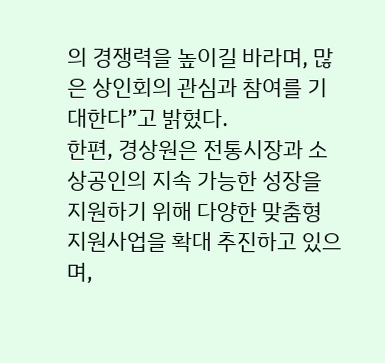의 경쟁력을 높이길 바라며, 많은 상인회의 관심과 참여를 기대한다”고 밝혔다.
한편, 경상원은 전통시장과 소상공인의 지속 가능한 성장을 지원하기 위해 다양한 맞춤형 지원사업을 확대 추진하고 있으며,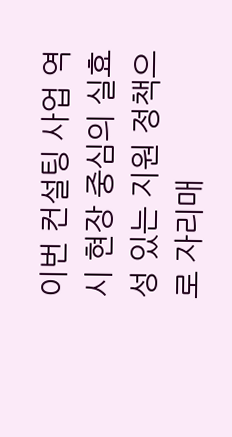이번 컨설팅 사업 역시 현장 중심의 실효성 있는 지원 정책으로 자리매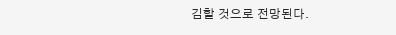김할 것으로 전망된다.